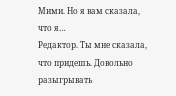Мими. Но я вам сказала, что я…
Редактор. Ты мне сказала, что придешь. Довольно разыгрывать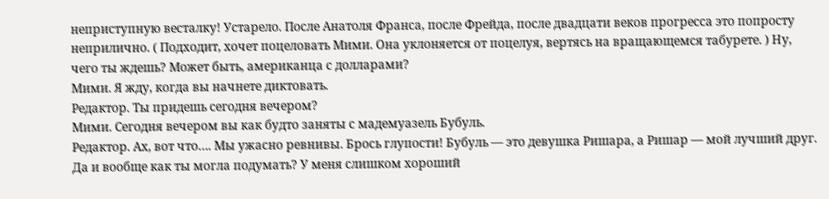неприступную весталку! Устарело. После Анатоля Франса, после Фрейда, после двадцати веков прогресса это попросту неприлично. ( Подходит, хочет поцеловать Мими. Она уклоняется от поцелуя, вертясь на вращающемся табурете. ) Ну, чего ты ждешь? Может быть, американца с долларами?
Мими. Я жду, когда вы начнете диктовать.
Редактор. Ты придешь сегодня вечером?
Мими. Сегодня вечером вы как будто заняты с мадемуазель Бубуль.
Редактор. Ах, вот что…. Мы ужасно ревнивы. Брось глупости! Бубуль — это девушка Ришара, а Ришар — мой лучший друг. Да и вообще как ты могла подумать? У меня слишком хороший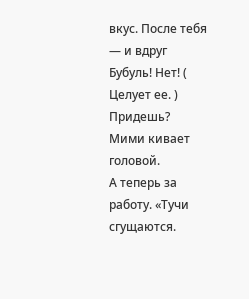вкус. После тебя — и вдруг Бубуль! Нет! ( Целует ее. ) Придешь?
Мими кивает головой.
А теперь за работу. «Тучи сгущаются.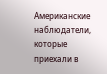Американские наблюдатели, которые приехали в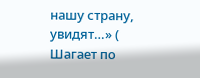нашу страну, увидят…» ( Шагает по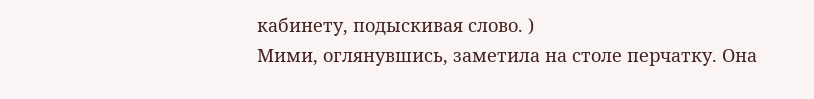кабинету, подыскивая слово. )
Мими, оглянувшись, заметила на столе перчатку. Она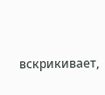вскрикивает,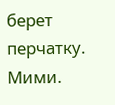берет перчатку.
Мими.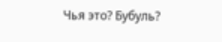Чья это? Бубуль?